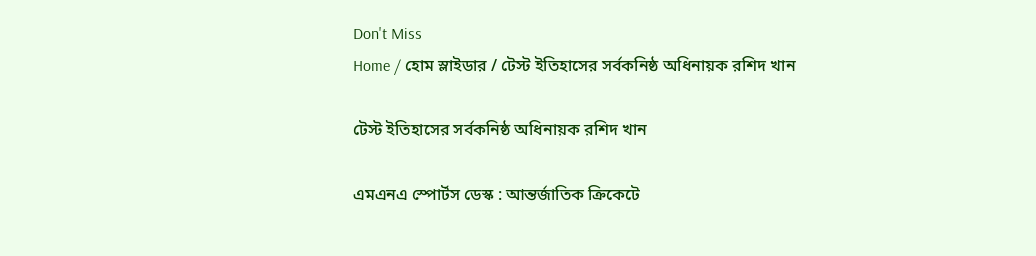Don't Miss
Home / হোম স্লাইডার / টেস্ট ইতিহাসের সর্বকনিষ্ঠ অধিনায়ক রশিদ খান

টেস্ট ইতিহাসের সর্বকনিষ্ঠ অধিনায়ক রশিদ খান

এমএনএ স্পোর্টস ডেস্ক : আন্তর্জাতিক ক্রিকেটে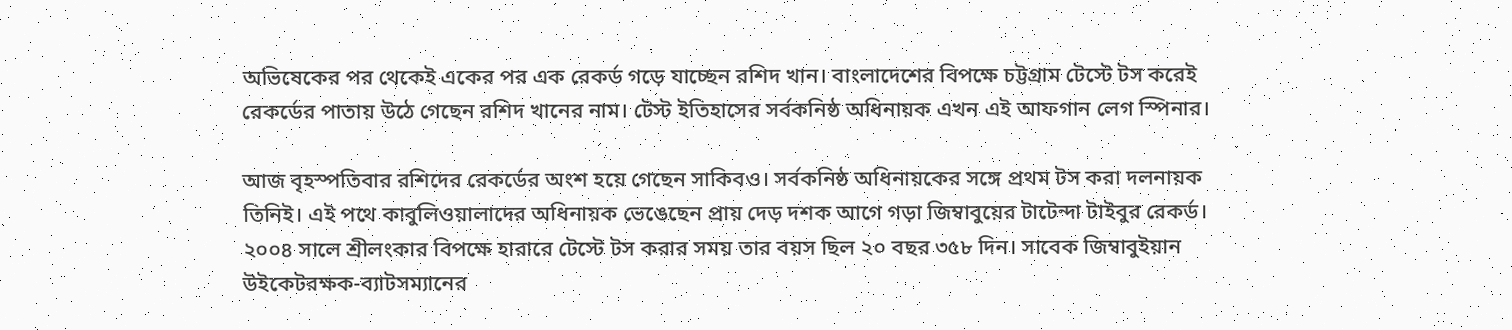অভিষেকের পর থেকেই একের পর এক রেকর্ড গড়ে যাচ্ছেন রশিদ খান। বাংলাদেশের বিপক্ষে চট্টগ্রাম টেস্টে টস করেই রেকর্ডের পাতায় উঠে গেছেন রশিদ খানের নাম। টেস্ট ইতিহাসের সর্বকনিষ্ঠ অধিনায়ক এখন এই আফগান লেগ স্পিনার।

আজ বৃহস্পতিবার রশিদের রেকর্ডের অংশ হয়ে গেছেন সাকিবও। সর্বকনিষ্ঠ অধিনায়কের সঙ্গে প্রথম টস করা দলনায়ক তিনিই। এই পথে কাবুলিওয়ালাদের অধিনায়ক ভেঙেছেন প্রায় দেড় দশক আগে গড়া জিম্বাবুয়ের টাটেন্দা টাইবুর রেকর্ড। ২০০৪ সালে শ্রীলংকার বিপক্ষে হারারে টেস্টে টস করার সময় তার বয়স ছিল ২০ বছর ৩৫৮ দিন। সাবেক জিম্বাবুইয়ান উইকেটরক্ষক-ব্যাটসম্যানের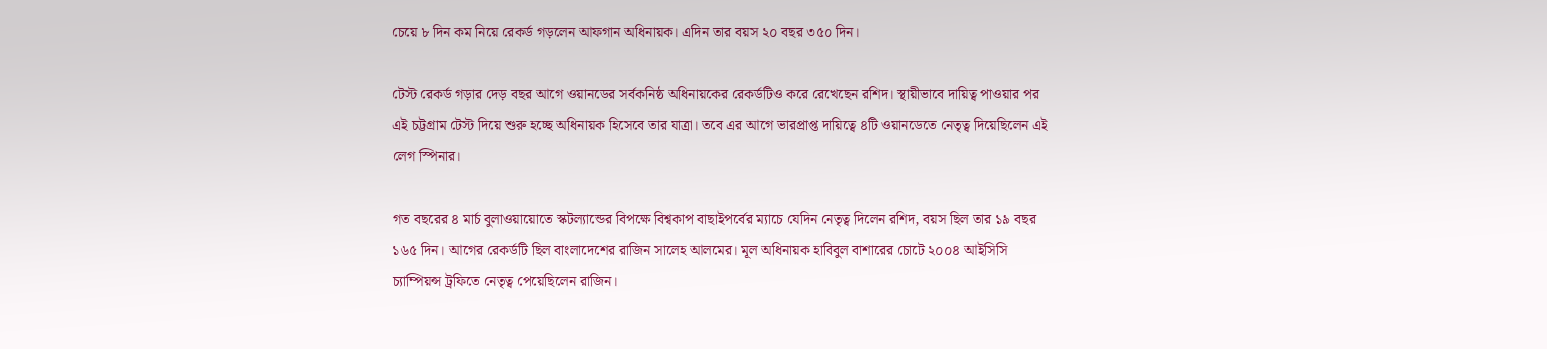চেয়ে ৮ দিন কম নিয়ে রেকর্ড গড়লেন আফগান অধিনায়ক। এদিন তার বয়স ২০ বছর ৩৫০ দিন।

টেস্ট রেকর্ড গড়ার দেড় বছর আগে ওয়ানডের সর্বকনিষ্ঠ অধিনায়কের রেকর্ডটিও করে রেখেছেন রশিদ। স্থায়ীভাবে দায়িত্ব পাওয়ার পর এই চট্টগ্রাম টেস্ট দিয়ে শুরু হচ্ছে অধিনায়ক হিসেবে তার যাত্রা। তবে এর আগে ভারপ্রাপ্ত দায়িত্বে ৪টি ওয়ানডেতে নেতৃত্ব দিয়েছিলেন এই লেগ স্পিনার।

গত বছরের ৪ মার্চ বুলাওয়ায়োতে স্কটল্যান্ডের বিপক্ষে বিশ্বকাপ বাছাইপর্বের ম্যাচে যেদিন নেতৃত্ব দিলেন রশিদ, বয়স ছিল তার ১৯ বছর ১৬৫ দিন। আগের রেকর্ডটি ছিল বাংলাদেশের রাজিন সালেহ আলমের। মূল অধিনায়ক হাবিবুল বাশারের চোটে ২০০৪ আইসিসি চ্যাম্পিয়ন্স ট্রফিতে নেতৃত্ব পেয়েছিলেন রাজিন।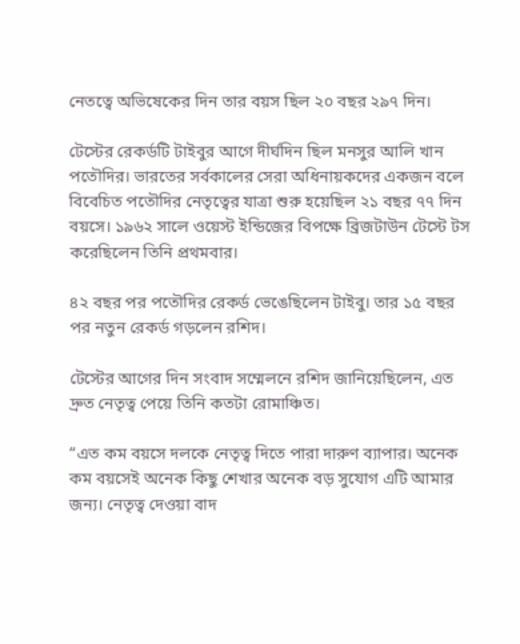নেতত্বে অভিষেকের দিন তার বয়স ছিল ২০ বছর ২৯৭ দিন।

টেস্টের রেকর্ডটি টাইবুর আগে দীর্ঘদিন ছিল মনসুর আলি খান পতৌদির। ভারতের সর্বকালের সেরা অধিনায়কদের একজন বলে বিবেচিত পতৌদির নেতৃত্বের যাত্রা শুরু হয়েছিল ২১ বছর ৭৭ দিন বয়সে। ১৯৬২ সালে ওয়েস্ট ইন্ডিজের বিপক্ষে ব্রিজটাউন টেস্টে টস করেছিলেন তিনি প্রথমবার।

৪২ বছর পর পতৌদির রেকর্ড ভেঙেছিলেন টাইবু। তার ১৫ বছর পর নতুন রেকর্ড গড়লেন রশিদ।

টেস্টের আগের দিন সংবাদ সম্মেলনে রশিদ জানিয়েছিলেন, এত দ্রুত নেতৃত্ব পেয়ে তিনি কতটা রোমাঞ্চিত।

“এত কম বয়সে দলকে নেতৃত্ব দিতে পারা দারুণ ব্যাপার। অনেক কম বয়সেই অনেক কিছু শেখার অনেক বড় সুযোগ এটি আমার জন্য। নেতৃত্ব দেওয়া বাদ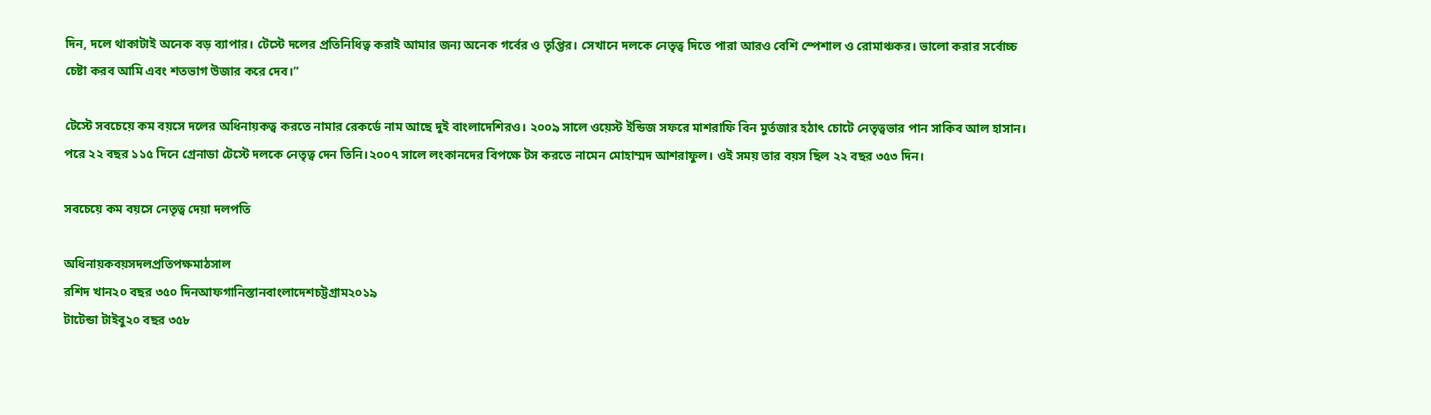দিন, দলে থাকাটাই অনেক বড় ব্যাপার। টেস্টে দলের প্রতিনিধিত্ব করাই আমার জন্য অনেক গর্বের ও তৃপ্তির। সেখানে দলকে নেতৃত্ব দিতে পারা আরও বেশি স্পেশাল ও রোমাঞ্চকর। ভালো করার সর্বোচ্চ চেষ্টা করব আমি এবং শতভাগ উজার করে দেব।”

টেস্টে সবচেয়ে কম বয়সে দলের অধিনায়কত্ব করতে নামার রেকর্ডে নাম আছে দুই বাংলাদেশিরও। ২০০৯ সালে ওয়েস্ট ইন্ডিজ সফরে মাশরাফি বিন মুর্তজার হঠাৎ চোটে নেতৃত্বভার পান সাকিব আল হাসান। পরে ২২ বছর ১১৫ দিনে গ্রেনাডা টেস্টে দলকে নেতৃত্ব দেন তিনি।২০০৭ সালে লংকানদের বিপক্ষে টস করতে নামেন মোহাম্মদ আশরাফুল। ওই সময় তার বয়স ছিল ২২ বছর ৩৫৩ দিন।

সবচেয়ে কম বয়সে নেতৃত্ব দেয়া দলপতি

অধিনায়কবয়সদলপ্রতিপক্ষমাঠসাল
রশিদ খান২০ বছর ৩৫০ দিনআফগানিস্তানবাংলাদেশচট্টগ্রাম২০১৯
টাটেন্ডা টাইবু২০ বছর ৩৫৮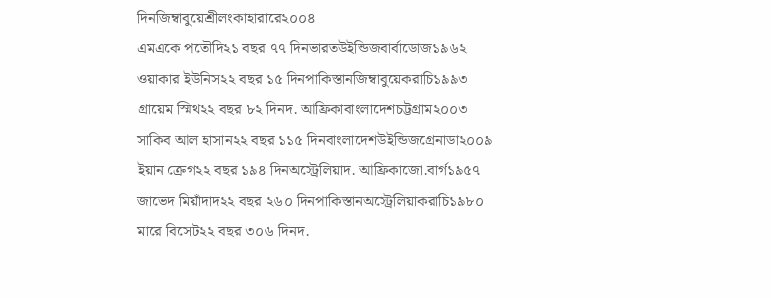দিনজিম্বাবুয়েশ্রীলংকাহারারে২০০৪
এমএকে পতৌদি২১ বছর ৭৭ দিনভারতউইন্ডিজবার্বাডোজ১৯৬২
ওয়াকার ইউনিস২২ বছর ১৫ দিনপাকিস্তানজিম্বাবুয়েকরাচি১৯৯৩
গ্রায়েম স্মিথ২২ বছর ৮২ দিনদ. আফ্রিকাবাংলাদেশচট্টগ্রাম২০০৩
সাকিব আল হাসান২২ বছর ১১৫ দিনবাংলাদেশউইন্ডিজগ্রেনাডা২০০৯
ইয়ান ক্রেগ২২ বছর ১৯৪ দিনঅস্ট্রেলিয়াদ. আফ্রিকাজো.বার্গ১৯৫৭
জাভেদ মিয়াঁদাদ২২ বছর ২৬০ দিনপাকিস্তানঅস্ট্রেলিয়াকরাচি১৯৮০
মারে বিসেট২২ বছর ৩০৬ দিনদ.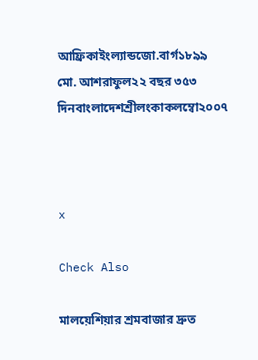আফ্রিকাইংল্যান্ডজো.বার্গ১৮৯৯
মো. আশরাফুল২২ বছর ৩৫৩ দিনবাংলাদেশশ্রীলংকাকলম্বো২০০৭



x

Check Also

মালয়েশিয়ার শ্রমবাজার দ্রুত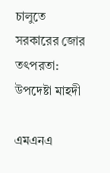চালুতে সরকারের জোর তৎপরতা: উপদেষ্টা মাহদী

এমএনএ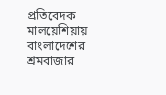প্রতিবেদক মালয়েশিয়ায় বাংলাদেশের শ্রমবাজার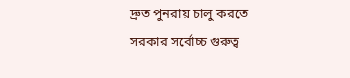দ্রুত পুনরায় চালু করতে সরকার সর্বোচ্চ গুরুত্ব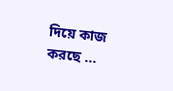দিয়ে কাজ করছে ...